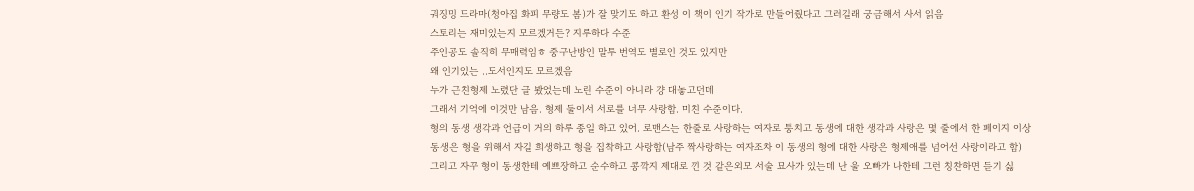궈징밍 드라마(청아집 화피 무량도 봄)가 잘 맞기도 하고 환성 이 책이 인기 작가로 만들어줬다고 그러길래 궁금해서 사서 읽음
스토리는 재미있는지 모르겠거든? 지루하다 수준
주인공도 솔직히 무매력임ㅎ 중구난방인 말투 번역도 별로인 것도 있지만
왜 인기있는 ..도서인지도 모르겠음
누가 근친형제 노렸단 글 봤었는데 노린 수준이 아니라 걍 대놓고던데
그래서 기억에 이것만 남음. 형제 둘이서 서로를 너무 사랑함. 미친 수준이다.
형의 동생 생각과 언급이 거의 하루 종일 하고 있어. 로맨스는 한줄로 사랑하는 여자로 퉁치고 동생에 대한 생각과 사랑은 몇 줄에서 한 페이지 이상
동생은 형을 위해서 자길 희생하고 형을 집착하고 사랑함(남주 짝사랑하는 여자조차 이 동생의 형에 대한 사랑은 형제애를 넘어선 사랑이라고 함)
그리고 자꾸 형이 동생한테 예쁘장하고 순수하고 콩깍지 제대로 낀 것 같은외모 서술 묘사가 있는데 난 울 오빠가 나한테 그런 칭찬하면 듣기 싫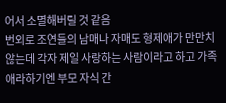어서 소멸해버릴 것 같음
번외로 조연들의 남매나 자매도 형제애가 만만치 않는데 각자 제일 사랑하는 사람이라고 하고 가족애라하기엔 부모 자식 간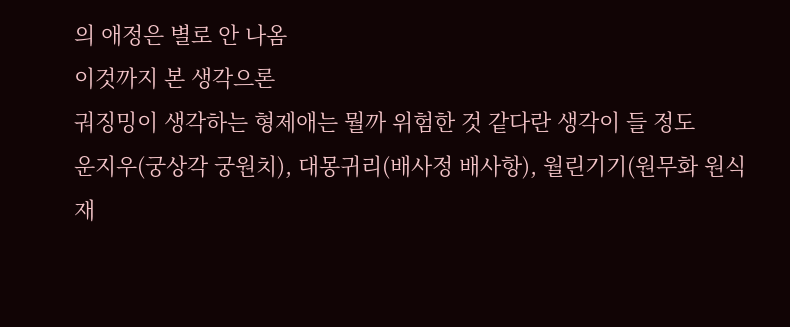의 애정은 별로 안 나옴
이것까지 본 생각으론
궈징밍이 생각하는 형제애는 뭘까 위험한 것 같다란 생각이 들 정도
운지우(궁상각 궁원치), 대몽귀리(배사정 배사항), 월린기기(원무화 원식재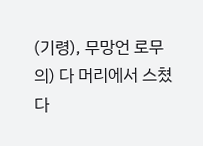(기령), 무망언 로무의) 다 머리에서 스쳤다